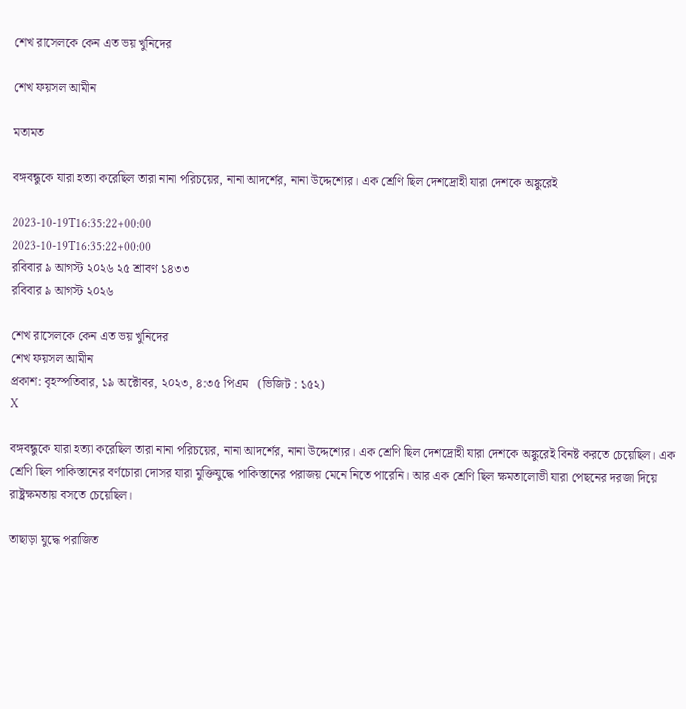শেখ রাসেলকে কেন এত ভয় খুনিদের

শেখ ফয়সল আমীন

মতামত

বঙ্গবন্ধুকে যারা হত্যা করেছিল তারা নানা পরিচয়ের, নানা আদর্শের, নানা উদ্দেশ্যের। এক শ্রেণি ছিল দেশদ্রোহী যারা দেশকে অঙ্কুরেই

2023-10-19T16:35:22+00:00
2023-10-19T16:35:22+00:00
রবিবার ৯ আগস্ট ২০২৬ ২৫ শ্রাবণ ১৪৩৩
রবিবার ৯ আগস্ট ২০২৬

শেখ রাসেলকে কেন এত ভয় খুনিদের
শেখ ফয়সল আমীন
প্রকাশ: বৃহস্পতিবার, ১৯ অক্টোবর, ২০২৩, ৪:৩৫ পিএম   (ভিজিট : ১৫২)
X

বঙ্গবন্ধুকে যারা হত্যা করেছিল তারা নানা পরিচয়ের, নানা আদর্শের, নানা উদ্দেশ্যের। এক শ্রেণি ছিল দেশদ্রোহী যারা দেশকে অঙ্কুরেই বিনষ্ট করতে চেয়েছিল। এক শ্রেণি ছিল পাকিস্তানের বর্ণচোরা দোসর যারা মুক্তিযুদ্ধে পাকিস্তানের পরাজয় মেনে নিতে পারেনি। আর এক শ্রেণি ছিল ক্ষমতালোভী যারা পেছনের দরজা দিয়ে রাষ্ট্রক্ষমতায় বসতে চেয়েছিল।

তাছাড়া যুদ্ধে পরাজিত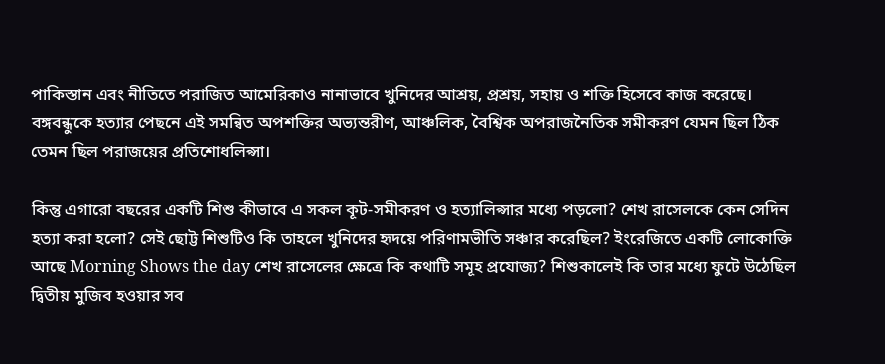পাকিস্তান এবং নীতিতে পরাজিত আমেরিকাও নানাভাবে খুনিদের আশ্রয়, প্রশ্রয়, সহায় ও শক্তি হিসেবে কাজ করেছে। বঙ্গবন্ধুকে হত্যার পেছনে এই সমন্বিত অপশক্তির অভ্যন্তরীণ, আঞ্চলিক, বৈশ্বিক অপরাজনৈতিক সমীকরণ যেমন ছিল ঠিক তেমন ছিল পরাজয়ের প্রতিশোধলিপ্সা।

কিন্তু এগারো বছরের একটি শিশু কীভাবে এ সকল কূট-সমীকরণ ও হত্যালিপ্সার মধ্যে পড়লো? শেখ রাসেলকে কেন সেদিন হত্যা করা হলো? সেই ছোট্ট শিশুটিও কি তাহলে খুনিদের হৃদয়ে পরিণামভীতি সঞ্চার করেছিল? ইংরেজিতে একটি লোকোক্তি আছে Morning Shows the day শেখ রাসেলের ক্ষেত্রে কি কথাটি সমূহ প্রযোজ্য? শিশুকালেই কি তার মধ্যে ফুটে উঠেছিল দ্বিতীয় মুজিব হওয়ার সব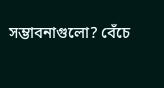সম্ভাবনাগুলো? বেঁচে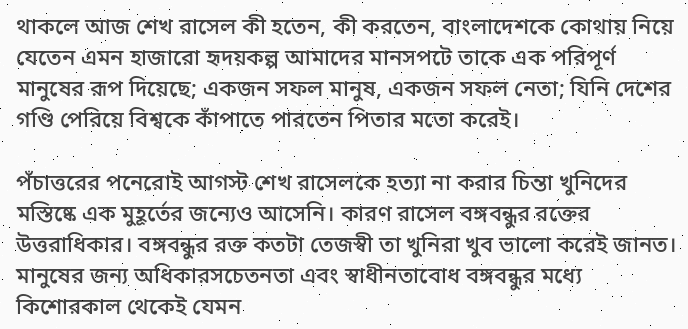থাকলে আজ শেখ রাসেল কী হতেন, কী করতেন, বাংলাদেশকে কোথায় নিয়ে যেতেন এমন হাজারো হৃদয়কল্প আমাদের মানসপটে তাকে এক পরিপূর্ণ মানুষের রূপ দিয়েছে; একজন সফল মানুষ, একজন সফল নেতা; যিনি দেশের গণ্ডি পেরিয়ে বিশ্বকে কাঁপাতে পারতেন পিতার মতো করেই।

পঁচাত্তরের পনেরোই আগস্ট শেখ রাসেলকে হত্যা না করার চিন্তা খুনিদের মস্তিষ্কে এক মুহূর্তের জন্যেও আসেনি। কারণ রাসেল বঙ্গবন্ধুর রক্তের উত্তরাধিকার। বঙ্গবন্ধুর রক্ত কতটা তেজস্বী তা খুনিরা খুব ভালো করেই জানত। মানুষের জন্য অধিকারসচেতনতা এবং স্বাধীনতাবোধ বঙ্গবন্ধুর মধ্যে কিশোরকাল থেকেই যেমন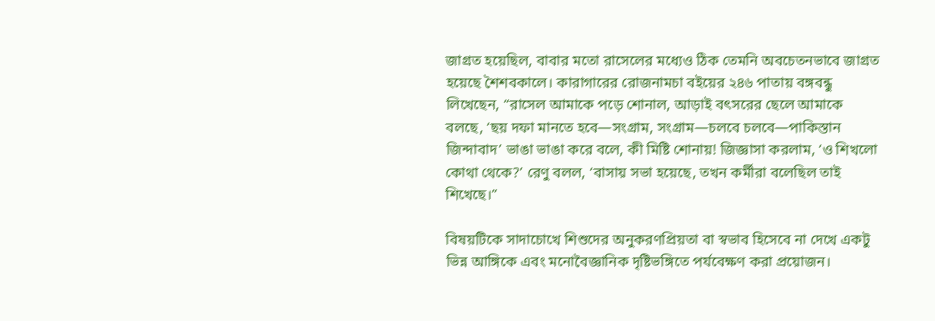জাগ্রত হয়েছিল, বাবার মতো রাসেলের মধ্যেও ঠিক তেমনি অবচেতনভাবে জাগ্রত হয়েছে শৈশবকালে। কারাগারের রোজনামচা বইয়ের ২৪৬ পাতায় বঙ্গবন্ধু লিখেছেন, “রাসেল আমাকে পড়ে শোনাল, আড়াই বৎসরের ছেলে আমাকে বলছে, ‘ছয় দফা মানতে হবে—সংগ্রাম, সংগ্রাম—চলবে চলবে—পাকিস্তান জিন্দাবাদ’ ভাঙা ভাঙা করে বলে, কী মিষ্টি শোনায়! জিজ্ঞাসা করলাম, ‘ও শিখলো কোথা থেকে?’ রেণু বলল, ‘বাসায় সভা হয়েছে, তখন কর্মীরা বলেছিল তাই শিখেছে।”

বিষয়টিকে সাদাচোখে শিশুদের অনুকরণপ্রিয়তা বা স্বভাব হিসেবে না দেখে একটু ভিন্ন আঙ্গিকে এবং মনোবৈজ্ঞানিক দৃষ্টিভঙ্গিতে পর্যবেক্ষণ করা প্রয়োজন।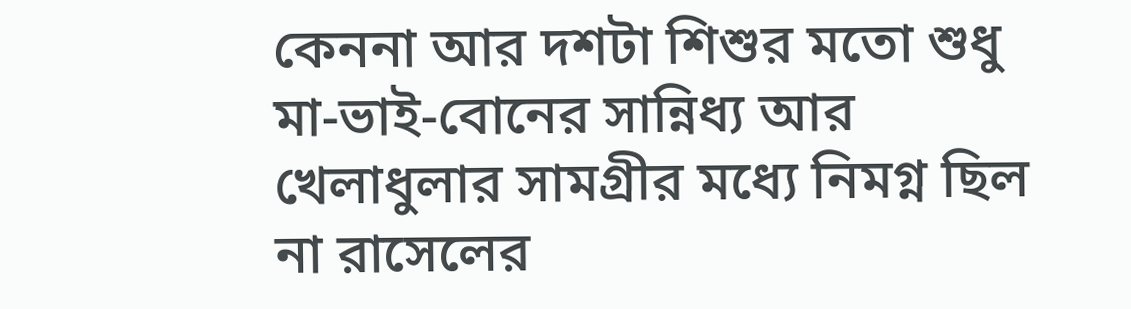কেননা আর দশটা শিশুর মতো শুধু মা-ভাই-বোনের সান্নিধ্য আর খেলাধুলার সামগ্রীর মধ্যে নিমগ্ন ছিল না রাসেলের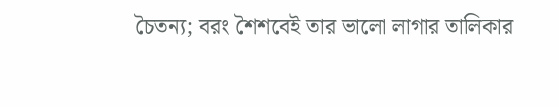চৈতন্য; বরং শৈশবেই তার ভালো লাগার তালিকার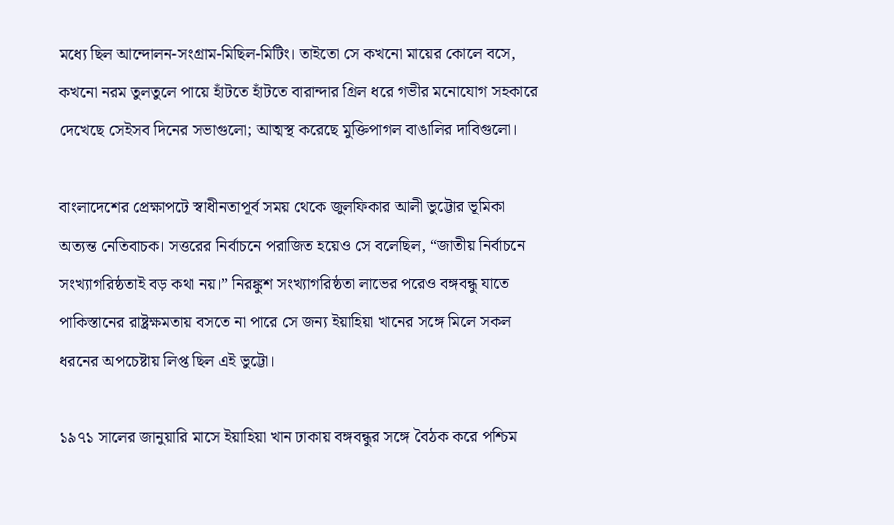মধ্যে ছিল আন্দোলন-সংগ্রাম-মিছিল-মিটিং। তাইতো সে কখনো মায়ের কোলে বসে, কখনো নরম তুলতুলে পায়ে হাঁটতে হাঁটতে বারান্দার গ্রিল ধরে গভীর মনোযোগ সহকারে দেখেছে সেইসব দিনের সভাগুলো; আত্মস্থ করেছে মুক্তিপাগল বাঙালির দাবিগুলো।

বাংলাদেশের প্রেক্ষাপটে স্বাধীনতাপূর্ব সময় থেকে জুলফিকার আলী ভুট্টোর ভূমিকা অত্যন্ত নেতিবাচক। সত্তরের নির্বাচনে পরাজিত হয়েও সে বলেছিল, “জাতীয় নির্বাচনে সংখ্যাগরিষ্ঠতাই বড় কথা নয়।” নিরঙ্কুশ সংখ্যাগরিষ্ঠতা লাভের পরেও বঙ্গবন্ধু যাতে পাকিস্তানের রাষ্ট্রক্ষমতায় বসতে না পারে সে জন্য ইয়াহিয়া খানের সঙ্গে মিলে সকল ধরনের অপচেষ্টায় লিপ্ত ছিল এই ভুট্টো।

১৯৭১ সালের জানুয়ারি মাসে ইয়াহিয়া খান ঢাকায় বঙ্গবন্ধুর সঙ্গে বৈঠক করে পশ্চিম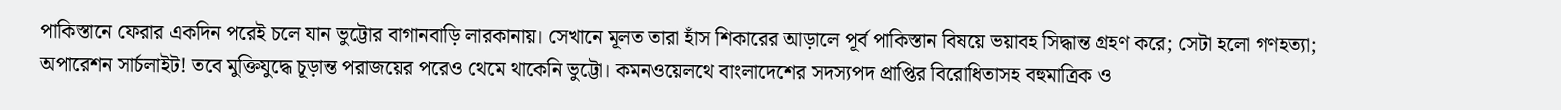পাকিস্তানে ফেরার একদিন পরেই চলে যান ভুট্টোর বাগানবাড়ি লারকানায়। সেখানে মূলত তারা হাঁস শিকারের আড়ালে পূর্ব পাকিস্তান বিষয়ে ভয়াবহ সিদ্ধান্ত গ্রহণ করে; সেটা হলো গণহত্যা; অপারেশন সার্চলাইট! তবে মুক্তিযুদ্ধে চূড়ান্ত পরাজয়ের পরেও থেমে থাকেনি ভুট্টো। কমনওয়েলথে বাংলাদেশের সদস্যপদ প্রাপ্তির বিরোধিতাসহ বহুমাত্রিক ও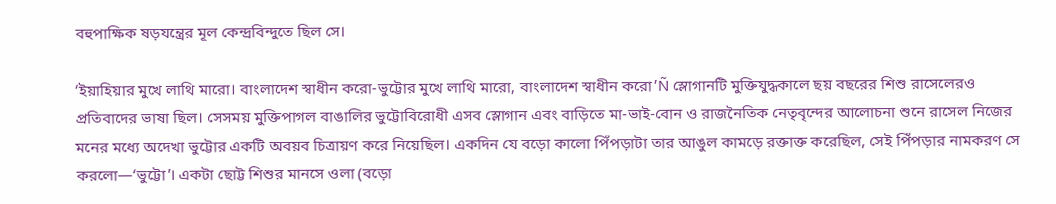বহুপাক্ষিক ষড়যন্ত্রের মূল কেন্দ্রবিন্দুতে ছিল সে।

‘ইয়াহিয়ার মুখে লাথি মারো। বাংলাদেশ স্বাধীন করো-ভুট্টোর মুখে লাথি মারো, বাংলাদেশ স্বাধীন করো’Ñ স্লোগানটি মুক্তিযুদ্ধকালে ছয় বছরের শিশু রাসেলেরও প্রতিবাদের ভাষা ছিল। সেসময় মুক্তিপাগল বাঙালির ভুট্টোবিরোধী এসব স্লোগান এবং বাড়িতে মা-ভাই-বোন ও রাজনৈতিক নেতৃবৃন্দের আলোচনা শুনে রাসেল নিজের মনের মধ্যে অদেখা ভুট্টোর একটি অবয়ব চিত্রায়ণ করে নিয়েছিল। একদিন যে বড়ো কালো পিঁপড়াটা তার আঙুল কামড়ে রক্তাক্ত করেছিল, সেই পিঁপড়ার নামকরণ সে করলো—‘ভুট্টো’। একটা ছোট্ট শিশুর মানসে ওলা (বড়ো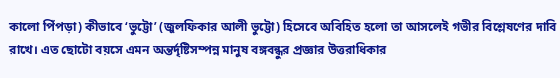কালো পিঁপড়া) কীভাবে ‘ভুট্টো’ (জুলফিকার আলী ভুট্টো) হিসেবে অবিহিত হলো তা আসলেই গভীর বিশ্লেষণের দাবি রাখে। এত ছোটো বয়সে এমন অন্তর্দৃষ্টিসম্পন্ন মানুষ বঙ্গবন্ধুর প্রজ্ঞার উত্তরাধিকার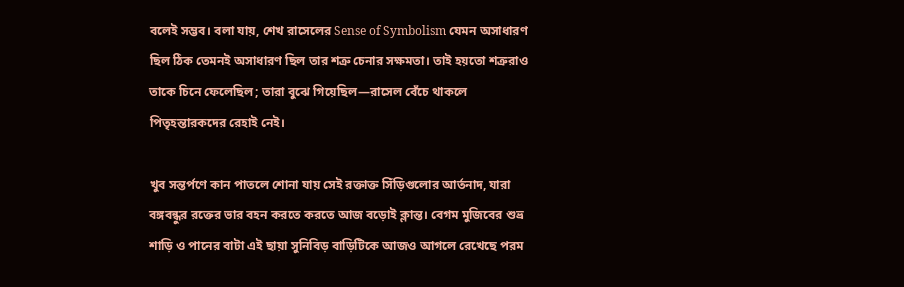বলেই সম্ভব। বলা যায়, শেখ রাসেলের Sense of Symbolism যেমন অসাধারণ ছিল ঠিক তেমনই অসাধারণ ছিল তার শত্রু চেনার সক্ষমতা। তাই হয়তো শত্রুরাও তাকে চিনে ফেলেছিল; তারা বুঝে গিয়েছিল—রাসেল বেঁচে থাকলে পিতৃহন্তারকদের রেহাই নেই।

খুব সন্তর্পণে কান পাতলে শোনা যায় সেই রক্তাক্ত সিঁড়িগুলোর আর্তনাদ, যারা বঙ্গবন্ধুর রক্তের ভার বহন করতে করতে আজ বড়োই ক্লান্ত। বেগম মুজিবের শুভ্র শাড়ি ও পানের বাটা এই ছায়া সুনিবিড় বাড়িটিকে আজও আগলে রেখেছে পরম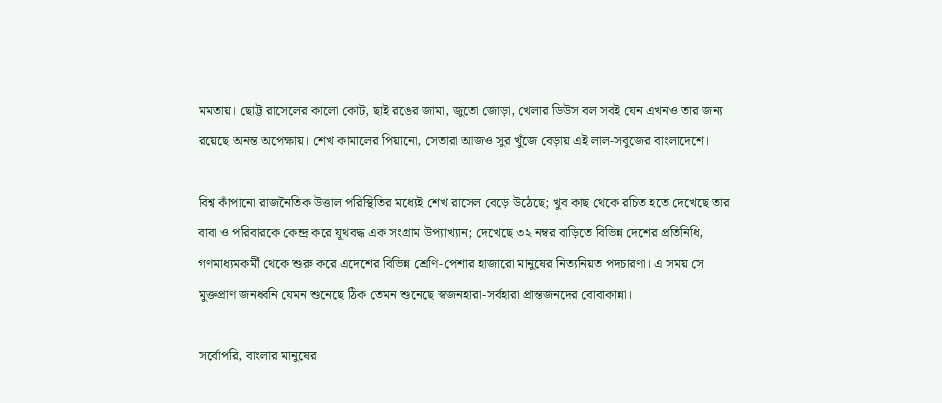মমতায়। ছোট্ট রাসেলের কালো কোট, ছাই রঙের জামা, জুতো জোড়া, খেলার ডিউস বল সবই যেন এখনও তার জন্য রয়েছে অনন্ত অপেক্ষায়। শেখ কামালের পিয়ানো, সেতারা আজও সুর খুঁজে বেড়ায় এই লাল-সবুজের বাংলাদেশে।

বিশ্ব কাঁপানো রাজনৈতিক উত্তাল পরিস্থিতির মধ্যেই শেখ রাসেল বেড়ে উঠেছে; খুব কাছ থেকে রচিত হতে দেখেছে তার বাবা ও পরিবারকে কেন্দ্র করে যূথবদ্ধ এক সংগ্রাম উপ্যাখ্যান; দেখেছে ৩২ নম্বর বাড়িতে বিভিন্ন দেশের প্রতিনিধি, গণমাধ্যমকর্মী থেকে শুরু করে এদেশের বিভিন্ন শ্রেণি-পেশার হাজারো মানুষের নিত্যনিয়ত পদচারণা। এ সময় সে মুক্তপ্রাণ জনধ্বনি যেমন শুনেছে ঠিক তেমন শুনেছে স্বজনহারা-সর্বহারা প্রান্তজনদের বোবাকান্না।

সর্বোপরি, বাংলার মানুষের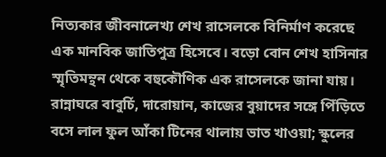নিত্যকার জীবনালেখ্য শেখ রাসেলকে বিনির্মাণ করেছে এক মানবিক জাতিপুত্র হিসেবে। বড়ো বোন শেখ হাসিনার স্মৃতিমন্থন থেকে বহুকৌণিক এক রাসেলকে জানা যায়। রান্নাঘরে বাবুর্চি, দারোয়ান, কাজের বুয়াদের সঙ্গে পিঁড়িতে বসে লাল ফুল আঁকা টিনের থালায় ভাত খাওয়া; স্কুলের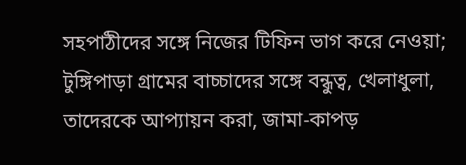সহপাঠীদের সঙ্গে নিজের টিফিন ভাগ করে নেওয়া; টুঙ্গিপাড়া গ্রামের বাচ্চাদের সঙ্গে বন্ধুত্ব, খেলাধুলা, তাদেরকে আপ্যায়ন করা, জামা-কাপড়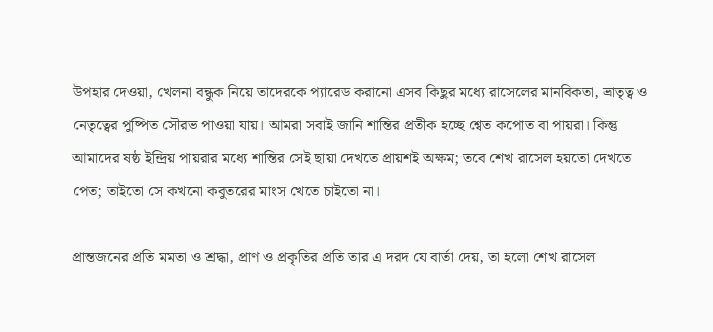উপহার দেওয়া, খেলনা বন্ধুক নিয়ে তাদেরকে প্যারেড করানো এসব কিছুর মধ্যে রাসেলের মানবিকতা, ভ্রাতৃত্ব ও নেতৃত্বের পুষ্পিত সৌরভ পাওয়া যায়। আমরা সবাই জানি শান্তির প্রতীক হচ্ছে শ্বেত কপোত বা পায়রা। কিন্তু আমাদের ষষ্ঠ ইন্দ্রিয় পায়রার মধ্যে শান্তির সেই ছায়া দেখতে প্রায়শই অক্ষম; তবে শেখ রাসেল হয়তো দেখতে পেত; তাইতো সে কখনো কবুতরের মাংস খেতে চাইতো না।

প্রান্তজনের প্রতি মমতা ও শ্রদ্ধা, প্রাণ ও প্রকৃতির প্রতি তার এ দরদ যে বার্তা দেয়, তা হলো শেখ রাসেল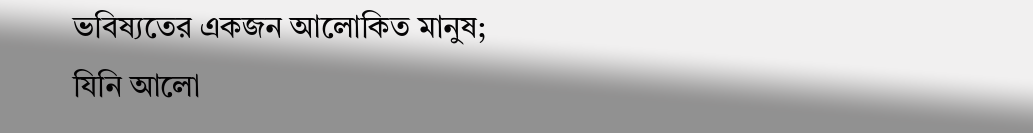ভবিষ্যতের একজন আলোকিত মানুষ; যিনি আলো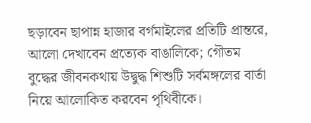ছড়াবেন ছাপান্ন হাজার বর্গমাইলের প্রতিটি প্রান্তরে, আলো দেখাবেন প্রত্যেক বাঙালিকে; গৌতম বুদ্ধের জীবনকথায় উদ্বুদ্ধ শিশুটি সর্বমঙ্গলের বার্তা নিয়ে আলোকিত করবেন পৃথিবীকে।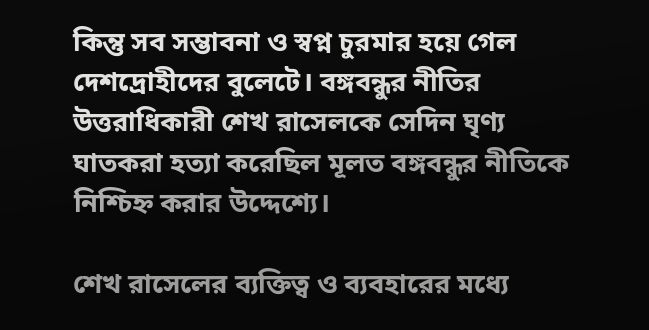কিন্তু সব সম্ভাবনা ও স্বপ্ন চুরমার হয়ে গেল দেশদ্রোহীদের বুলেটে। বঙ্গবন্ধুর নীতির উত্তরাধিকারী শেখ রাসেলকে সেদিন ঘৃণ্য ঘাতকরা হত্যা করেছিল মূলত বঙ্গবন্ধুর নীতিকে নিশ্চিহ্ন করার উদ্দেশ্যে।

শেখ রাসেলের ব্যক্তিত্ব ও ব্যবহারের মধ্যে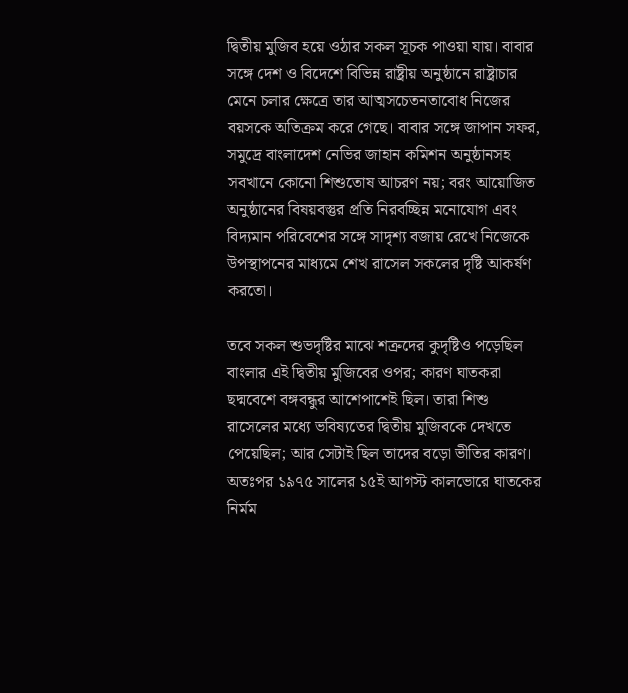দ্বিতীয় মুজিব হয়ে ওঠার সকল সূচক পাওয়া যায়। বাবার সঙ্গে দেশ ও বিদেশে বিভিন্ন রাষ্ট্রীয় অনুষ্ঠানে রাষ্ট্রাচার মেনে চলার ক্ষেত্রে তার আত্মসচেতনতাবোধ নিজের বয়সকে অতিক্রম করে গেছে। বাবার সঙ্গে জাপান সফর, সমুদ্রে বাংলাদেশ নেভির জাহান কমিশন অনুষ্ঠানসহ সবখানে কোনো শিশুতোষ আচরণ নয়; বরং আয়োজিত অনুষ্ঠানের বিষয়বস্তুর প্রতি নিরবচ্ছিন্ন মনোযোগ এবং বিদ্যমান পরিবেশের সঙ্গে সাদৃশ্য বজায় রেখে নিজেকে উপস্থাপনের মাধ্যমে শেখ রাসেল সকলের দৃষ্টি আকর্ষণ করতো।

তবে সকল শুভদৃষ্টির মাঝে শত্রুদের কুদৃষ্টিও পড়েছিল বাংলার এই দ্বিতীয় মুজিবের ওপর; কারণ ঘাতকরা ছদ্মবেশে বঙ্গবন্ধুর আশেপাশেই ছিল। তারা শিশু রাসেলের মধ্যে ভবিষ্যতের দ্বিতীয় মুজিবকে দেখতে পেয়েছিল; আর সেটাই ছিল তাদের বড়ো ভীতির কারণ। অতঃপর ১৯৭৫ সালের ১৫ই আগস্ট কালভোরে ঘাতকের নির্মম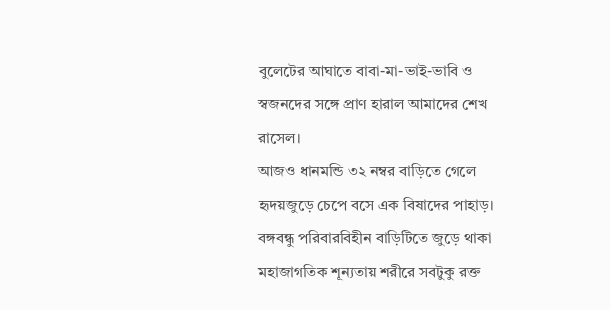বুলেটের আঘাতে বাবা-মা-ভাই-ভাবি ও স্বজনদের সঙ্গে প্রাণ হারাল আমাদের শেখ রাসেল।
আজও ধানমন্ডি ৩২ নম্বর বাড়িতে গেলে হৃদয়জুড়ে চেপে বসে এক বিষাদের পাহাড়। বঙ্গবন্ধু পরিবারবিহীন বাড়িটিতে জুড়ে থাকা মহাজাগতিক শূন্যতায় শরীরে সবটুকু রক্ত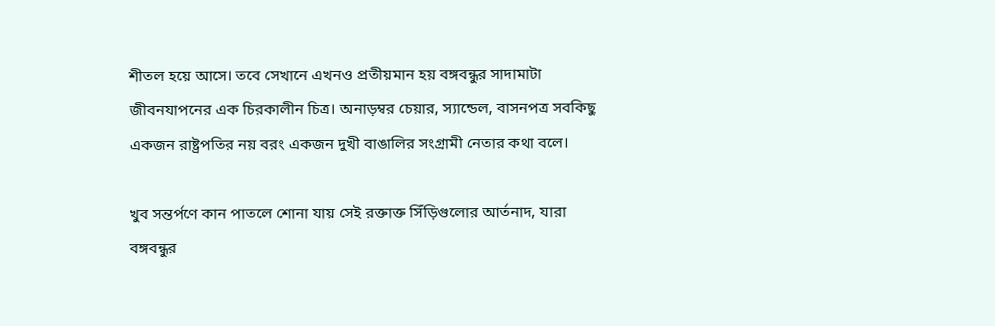শীতল হয়ে আসে। তবে সেখানে এখনও প্রতীয়মান হয় বঙ্গবন্ধুর সাদামাটা জীবনযাপনের এক চিরকালীন চিত্র। অনাড়ম্বর চেয়ার, স্যান্ডেল, বাসনপত্র সবকিছু একজন রাষ্ট্রপতির নয় বরং একজন দুখী বাঙালির সংগ্রামী নেতার কথা বলে।

খুব সন্তর্পণে কান পাতলে শোনা যায় সেই রক্তাক্ত সিঁড়িগুলোর আর্তনাদ, যারা বঙ্গবন্ধুর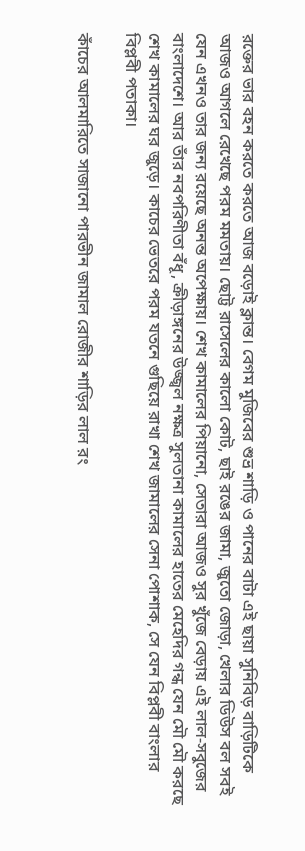রক্তের ভার বহন করতে করতে আজ বড়োই ক্লান্ত। বেগম মুজিবের শুভ্র শাড়ি ও পানের বাটা এই ছায়া সুনিবিড় বাড়িটিকে আজও আগলে রেখেছে পরম মমতায়। ছোট্ট রাসেলের কালো কোট, ছাই রঙের জামা, জুতো জোড়া, খেলার ডিউস বল সবই যেন এখনও তার জন্য রয়েছে অনন্ত অপেক্ষায়। শেখ কামালের পিয়ানো, সেতারা আজও সুর খুঁজে বেড়ায় এই লাল-সবুজের বাংলাদেশে। আর তাঁর নবপরিণীতা বঁধূ, ক্রীড়াঙ্গনের উজ্জ্বল নক্ষত্র সুলতানা কামালের হাতের মেহেদির গন্ধ যেন মৌ মৌ করছে শেখ কামালের ঘর জুড়ে। কাচের ভেতরে পরম যতনে গুছিয়ে রাখা শেখ জামালের সেনা পোশাক, সে যেন বিপ্লবী বাংলার বিপ্লবী পতাকা।

কাঁচের আলমারিতে সাজানো পারভীন জামাল রোজীর শাড়ির লাল রং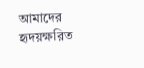আমাদের হৃদয়ক্ষরিত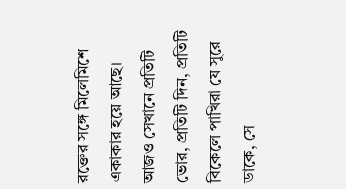রক্তের সঙ্গে মিলেমিশে একাকার হয়ে আছে। আজও সেখানে প্রতিটি ভোর, প্রতিটি দিন, প্রতিটি বিকেলে পাখিরা যে সুরে ডাকে, সে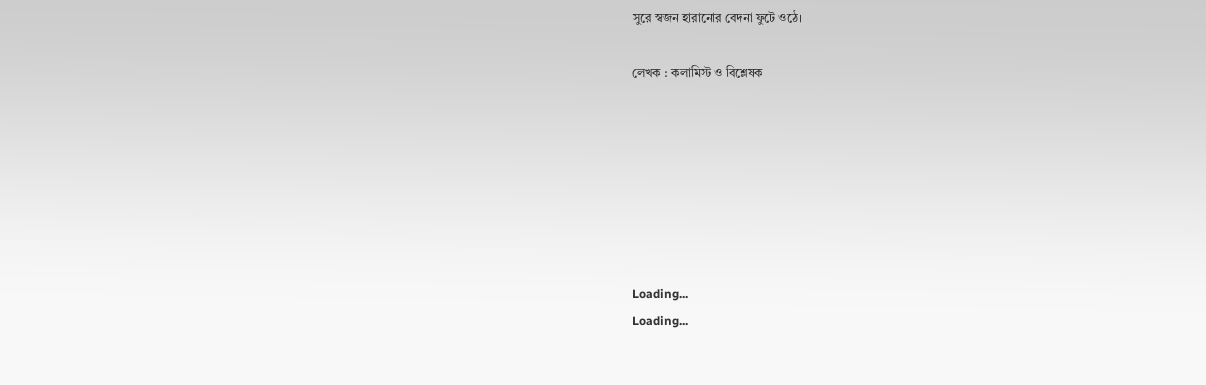সুরে স্বজন হারানোর বেদনা ফুটে ওঠে।

লেখক : কলামিস্ট ও বিশ্লেষক







Loading...
Loading...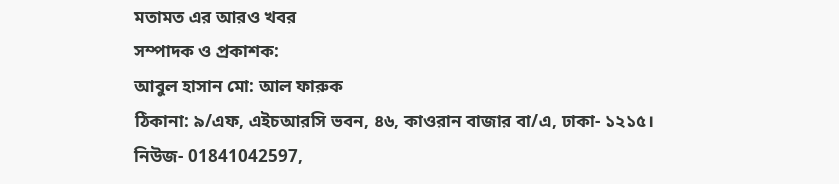মতামত এর আরও খবর
সম্পাদক ও প্রকাশক:
আবুল হাসান মো: আল ফারুক
ঠিকানা: ৯/এফ, এইচআরসি ভবন, ৪৬, কাওরান বাজার বা/এ, ঢাকা- ১২১৫।
নিউজ- 01841042597,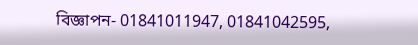বিজ্ঞাপন- 01841011947, 01841042595,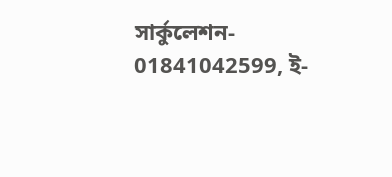সার্কুলেশন- 01841042599, ই-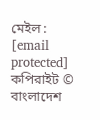মেইল : [email protected]
কপিরাইট © বাংলাদেশ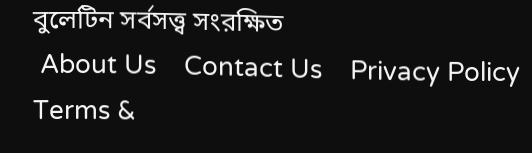বুলেটিন সর্বসত্ত্ব সংরক্ষিত
 About Us    Contact Us    Privacy Policy    Terms &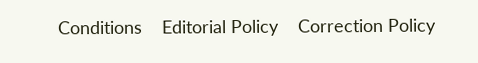Conditions    Editorial Policy    Correction Policy